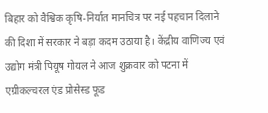बिहार को वैश्विक कृषि-निर्यात मानचित्र पर नई पहचान दिलाने की दिशा में सरकार ने बड़ा कदम उठाया है। केंद्रीय वाणिज्य एवं उद्योग मंत्री पियूष गोयल ने आज शुक्रवार को पटना में एग्रीकल्चरल एंड प्रोसेस्ड फूड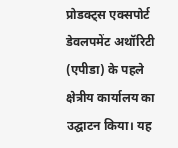प्रोडक्ट्स एक्सपोर्ट डेवलपमेंट अथॉरिटी (एपीडा) के पहले क्षेत्रीय कार्यालय का उद्घाटन किया। यह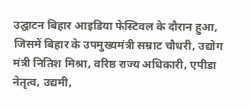उद्घाटन बिहार आइडिया फेस्टिवल के दौरान हुआ, जिसमें बिहार के उपमुख्यमंत्री सम्राट चौधरी, उद्योग मंत्री नितिश मिश्रा, वरिष्ठ राज्य अधिकारी, एपीडा नेतृत्व, उद्यमी,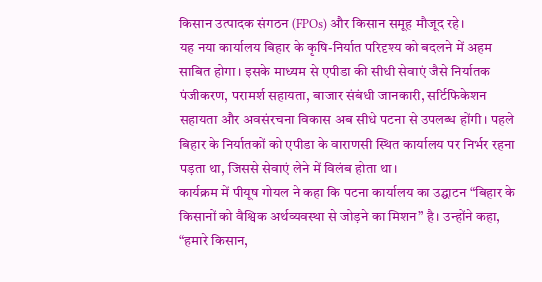किसान उत्पादक संगठन (FPOs) और किसान समूह मौजूद रहे।
यह नया कार्यालय बिहार के कृषि-निर्यात परिदृश्य को बदलने में अहम साबित होगा। इसके माध्यम से एपीडा की सीधी सेवाएं जैसे निर्यातक पंजीकरण, परामर्श सहायता, बाजार संबंधी जानकारी, सर्टिफिकेशन सहायता और अवसंरचना विकास अब सीधे पटना से उपलब्ध होंगी। पहले बिहार के निर्यातकों को एपीडा के वाराणसी स्थित कार्यालय पर निर्भर रहना पड़ता था, जिससे सेवाएं लेने में विलंब होता था।
कार्यक्रम में पीयूष गोयल ने कहा कि पटना कार्यालय का उद्घाटन “बिहार के किसानों को वैश्विक अर्थव्यवस्था से जोड़ने का मिशन” है। उन्होंने कहा, “हमारे किसान,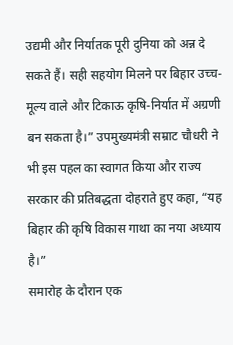उद्यमी और निर्यातक पूरी दुनिया को अन्न दे सकते हैं। सही सहयोग मिलने पर बिहार उच्च-मूल्य वाले और टिकाऊ कृषि-निर्यात में अग्रणी बन सकता है।” उपमुख्यमंत्री सम्राट चौधरी ने भी इस पहल का स्वागत किया और राज्य सरकार की प्रतिबद्धता दोहराते हुए कहा, “यह बिहार की कृषि विकास गाथा का नया अध्याय है।”
समारोह के दौरान एक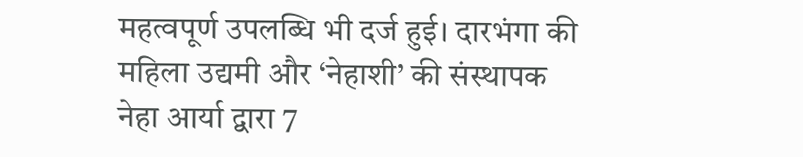महत्वपूर्ण उपलब्धि भी दर्ज हुई। दारभंगा की महिला उद्यमी और ‘नेहाशी’ की संस्थापक नेहा आर्या द्वारा 7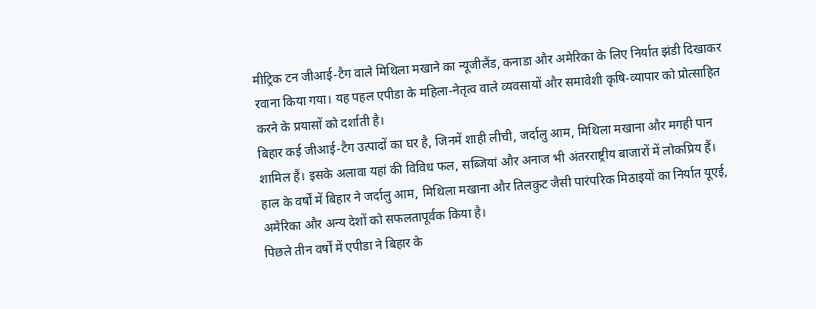मीट्रिक टन जीआई-टैग वाले मिथिला मखाने का न्यूजीलैंड, कनाडा और अमेरिका के लिए निर्यात झंडी दिखाकर रवाना किया गया। यह पहल एपीडा के महिला-नेतृत्व वाले व्यवसायों और समावेशी कृषि-व्यापार को प्रोत्साहित करने के प्रयासों को दर्शाती है।
बिहार कई जीआई-टैग उत्पादों का घर है, जिनमें शाही लीची, जर्दालु आम, मिथिला मखाना और मगही पान शामिल हैं। इसके अलावा यहां की विविध फल, सब्जियां और अनाज भी अंतरराष्ट्रीय बाजारों में लोकप्रिय हैं। हाल के वर्षों में बिहार ने जर्दालु आम, मिथिला मखाना और तिलकुट जैसी पारंपरिक मिठाइयों का निर्यात यूएई, अमेरिका और अन्य देशों को सफलतापूर्वक किया है।
पिछले तीन वर्षों में एपीडा ने बिहार के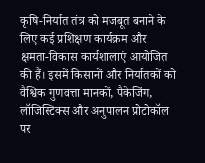कृषि-निर्यात तंत्र को मजबूत बनाने के लिए कई प्रशिक्षण कार्यक्रम और क्षमता-विकास कार्यशालाएं आयोजित की हैं। इसमें किसानों और निर्यातकों को वैश्विक गुणवत्ता मानकों, पैकेजिंग, लॉजिस्टिक्स और अनुपालन प्रोटोकॉल पर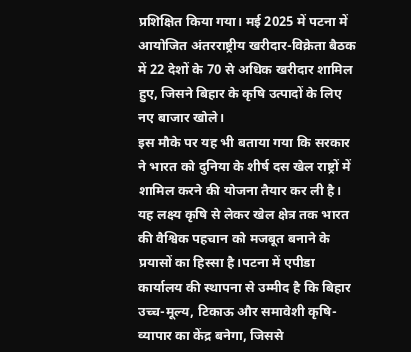प्रशिक्षित किया गया। मई 2025 में पटना में आयोजित अंतरराष्ट्रीय खरीदार-विक्रेता बैठक में 22 देशों के 70 से अधिक खरीदार शामिल हुए, जिसने बिहार के कृषि उत्पादों के लिए नए बाजार खोले।
इस मौके पर यह भी बताया गया कि सरकार ने भारत को दुनिया के शीर्ष दस खेल राष्ट्रों में शामिल करने की योजना तैयार कर ली है। यह लक्ष्य कृषि से लेकर खेल क्षेत्र तक भारत की वैश्विक पहचान को मजबूत बनाने के प्रयासों का हिस्सा है।पटना में एपीडा कार्यालय की स्थापना से उम्मीद है कि बिहार उच्च-मूल्य, टिकाऊ और समावेशी कृषि-व्यापार का केंद्र बनेगा, जिससे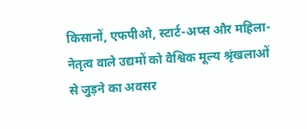किसानों, एफपीओ, स्टार्ट-अप्स और महिला-नेतृत्व वाले उद्यमों को वैश्विक मूल्य श्रृंखलाओं से जुड़ने का अवसर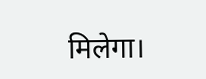मिलेगा।